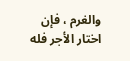والغرم ، فإن اختار الأجر فله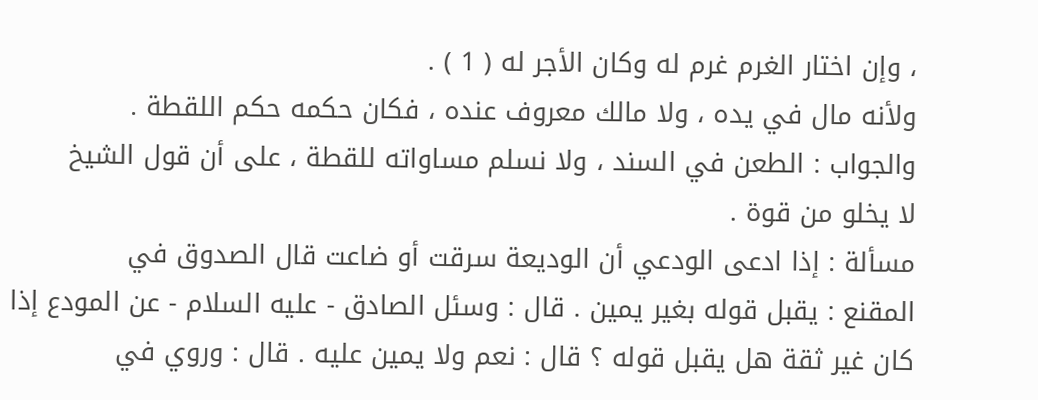، وإن اختار الغرم غرم له وكان الأجر له ( 1 ) .
ولأنه مال في يده ، ولا مالك معروف عنده ، فكان حكمه حكم اللقطة .
والجواب : الطعن في السند ، ولا نسلم مساواته للقطة ، على أن قول الشيخ
لا يخلو من قوة .
مسألة : إذا ادعى الودعي أن الوديعة سرقت أو ضاعت قال الصدوق في
المقنع : يقبل قوله بغير يمين . قال : وسئل الصادق - عليه السلام - عن المودع إذا
كان غير ثقة هل يقبل قوله ؟ قال : نعم ولا يمين عليه . قال : وروي في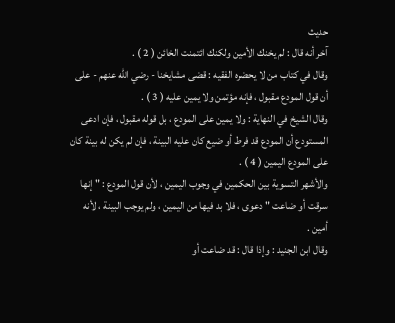حديث
آخر أنه قال : لم يخنك الأمين ولكنك ائتمنت الخائن ( 2 ) .
وقال في كتاب من لا يحضره الفقيه : قضى مشايخنا - رضي الله عنهم - على
أن قول المودع مقبول ، فإنه مؤتمن ولا يمين عليه ( 3 ) .
وقال الشيخ في النهاية : ولا يمين على المودع ، بل قوله مقبول ، فإن ادعى
المستودع أن المودع قد فرط أو ضيع كان عليه البينة ، فإن لم يكن له بينة كان
على المودع اليمين ( 4 ) .
والأشهر التسوية بين الحكمين في وجوب اليمين ، لأن قول المودع : " إنها
سرقت أو ضاعت " دعوى ، فلا بد فيها من اليمين ، ولم يوجب البينة ، لأنه
أمين .
وقال ابن الجنيد : وإذا قال : قد ضاعت أو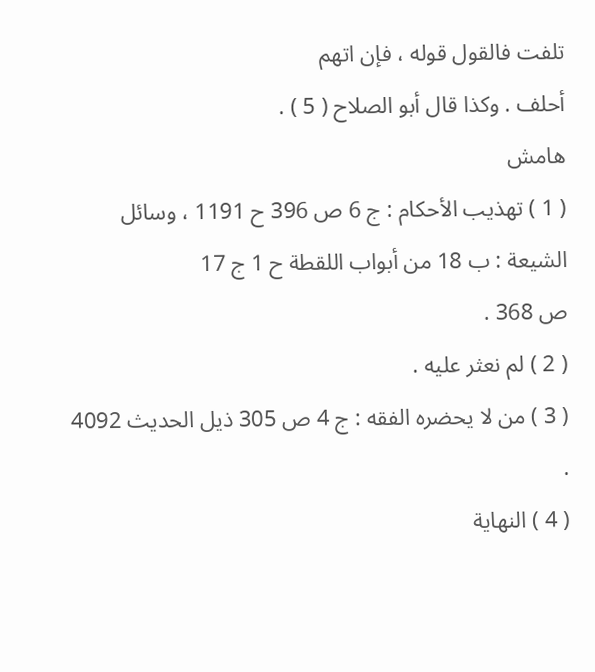تلفت فالقول قوله ، فإن اتهم
أحلف . وكذا قال أبو الصلاح ( 5 ) .
هامش
( 1 ) تهذيب الأحكام : ج 6 ص 396 ح 1191 ، وسائل الشيعة : ب 18 من أبواب اللقطة ح 1 ج 17
ص 368 .
( 2 ) لم نعثر عليه .
( 3 ) من لا يحضره الفقه : ج 4 ص 305 ذيل الحديث 4092 .
( 4 ) النهاية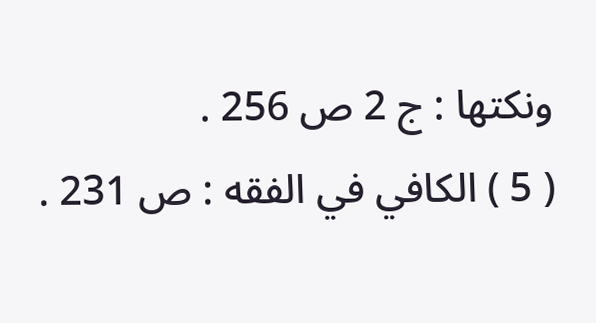ونكتها : ج 2 ص 256 .
( 5 ) الكافي في الفقه : ص 231 .